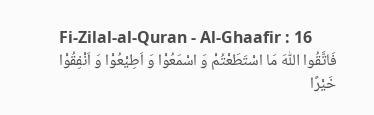Fi-Zilal-al-Quran - Al-Ghaafir : 16
فَاتَّقُوا اللّٰهَ مَا اسْتَطَعْتُمْ وَ اسْمَعُوْا وَ اَطِیْعُوْا وَ اَنْفِقُوْا خَیْرًا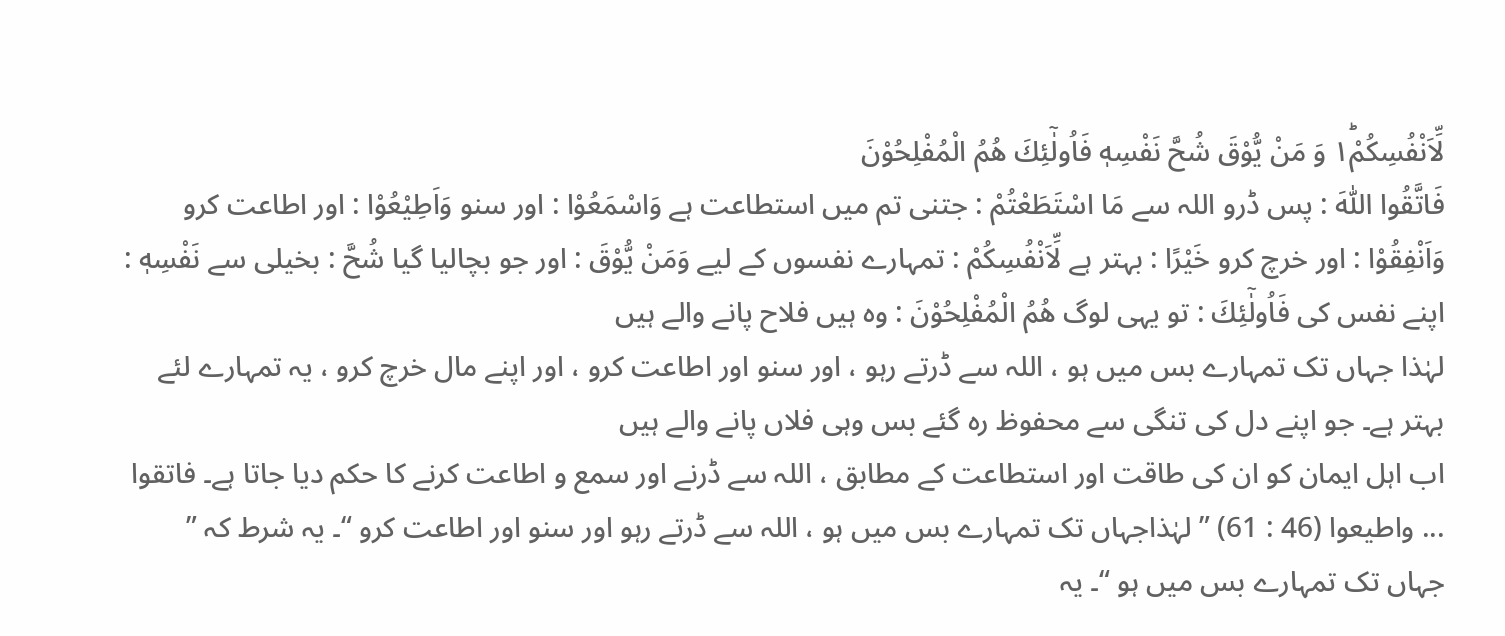لِّاَنْفُسِكُمْ١ؕ وَ مَنْ یُّوْقَ شُحَّ نَفْسِهٖ فَاُولٰٓئِكَ هُمُ الْمُفْلِحُوْنَ
فَاتَّقُوا اللّٰهَ : پس ڈرو اللہ سے مَا اسْتَطَعْتُمْ : جتنی تم میں استطاعت ہے وَاسْمَعُوْا : اور سنو وَاَطِيْعُوْا : اور اطاعت کرو وَاَنْفِقُوْا : اور خرچ کرو خَيْرًا : بہتر ہے لِّاَنْفُسِكُمْ : تمہارے نفسوں کے لیے وَمَنْ يُّوْقَ : اور جو بچالیا گیا شُحَّ : بخیلی سے نَفْسِهٖ : اپنے نفس کی فَاُولٰٓئِكَ : تو یہی لوگ هُمُ الْمُفْلِحُوْنَ : وہ ہیں فلاح پانے والے ہیں
لہٰذا جہاں تک تمہارے بس میں ہو ، اللہ سے ڈرتے رہو ، اور سنو اور اطاعت کرو ، اور اپنے مال خرچ کرو ، یہ تمہارے لئے بہتر ہے۔ جو اپنے دل کی تنگی سے محفوظ رہ گئے بس وہی فلاں پانے والے ہیں
اب اہل ایمان کو ان کی طاقت اور استطاعت کے مطابق ، اللہ سے ڈرنے اور سمع و اطاعت کرنے کا حکم دیا جاتا ہے۔ فاتقوا ... واطیعوا (46 : 61) ” لہٰذاجہاں تک تمہارے بس میں ہو ، اللہ سے ڈرتے رہو اور سنو اور اطاعت کرو “۔ یہ شرط کہ ” جہاں تک تمہارے بس میں ہو “۔ یہ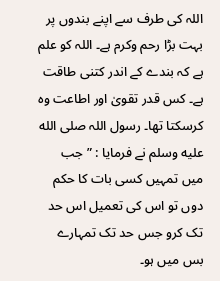اللہ کی طرف سے اپنے بندوں پر بہت بڑا رحم وکرم ہے۔ اللہ کو علم ہے کہ بندے کے اندر کتنی طاقت ہے۔ کس قدر تقویٰ اور اطاعت وہ کرسکتا تھا۔ رسول اللہ صلى الله عليه وسلم نے فرمایا : ” جب میں تمہیں کسی بات کا حکم دوں تو اس کی تعمیل اس حد تک کرو جس حد تک تمہارے بس میں ہو۔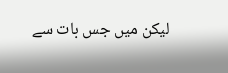لیکن میں جس بات سے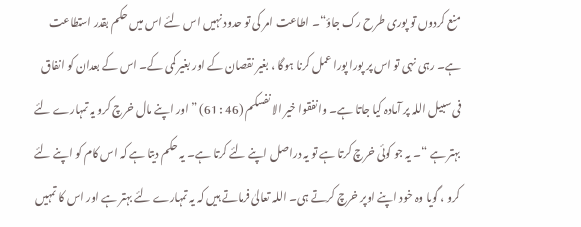منع کردوں تو پوری طرح رک جاؤ“۔ اطاعت امر کی تو حدود نہیں اس لئے اس میں حکم بقدر استطاعت ہے۔ رہی نہی تو اس پر پورا پورا عمل کرنا ہوگا ، بغیر نقصان کے اور بغیر کمی کے۔ اس کے بعدان کو انفاق فی سبیل اللہ پر آمادہ کیا جاتا ہے۔ وانفقوا خیر الا نفسکم (46 : 61) ” اور اپنے مال خرچ کرو یہ تمہارے لئے بہتر ہے “۔ یہ جو کوئی خرچ کرتا ہے تو یہ دراصل اپنے لئے کرتا ہے۔ یہ حکم دیتا ہے کہ اس کام کو اپنے لئے کرو ، گویا وہ خود اپنے اوپر خرچ کرتے ہی۔ اللہ تعالیٰ فرماتے ہیں کہ یہ تمہارے لئے بہتر ہے اور اس کا تمہیں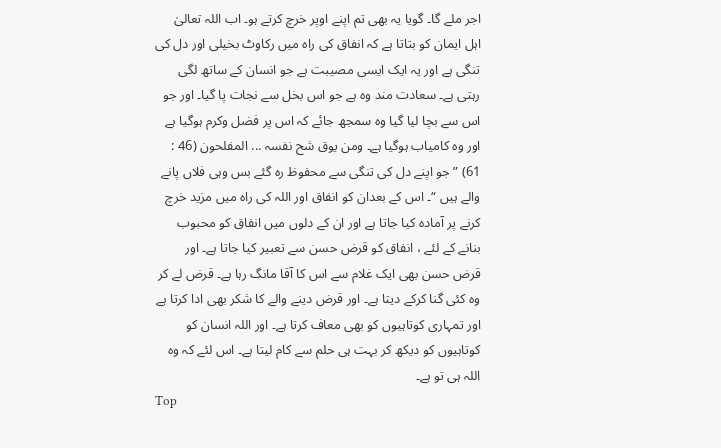اجر ملے گا۔ گویا یہ بھی تم اپنے اوپر خرچ کرتے ہو۔ اب اللہ تعالیٰ اہل ایمان کو بتاتا ہے کہ انفاق کی راہ میں رکاوٹ بخیلی اور دل کی تنگی ہے اور یہ ایک ایسی مصیبت ہے جو انسان کے ساتھ لگی رہتی ہے۔ سعادت مند وہ ہے جو اس بخل سے نجات پا گیا۔ اور جو اس سے بچا لیا گیا وہ سمجھ جائے کہ اس پر فضل وکرم ہوگیا ہے اور وہ کامیاب ہوگیا ہے۔ ومن یوق شح نفسہ ... المفلحون (46 : 61) ” جو اپنے دل کی تنگی سے محفوظ رہ گئے بس وہی فلاں پانے والے ہیں “۔ اس کے بعدان کو انفاق اور اللہ کی راہ میں مزید خرچ کرنے پر آمادہ کیا جاتا ہے اور ان کے دلوں میں انفاق کو محبوب بنانے کے لئے ، انفاق کو قرض حسن سے تعبیر کیا جاتا ہے۔ اور قرض حسن بھی ایک غلام سے اس کا آقا مانگ رہا ہے۔ قرض لے کر وہ کئی گنا کرکے دیتا ہے۔ اور قرض دینے والے کا شکر بھی ادا کرتا ہے اور تمہاری کوتاہیوں کو بھی معاف کرتا ہے۔ اور اللہ انسان کو کوتاہیوں کو دیکھ کر بہت ہی حلم سے کام لیتا ہے۔ اس لئے کہ وہ اللہ ہی تو ہے۔
Top